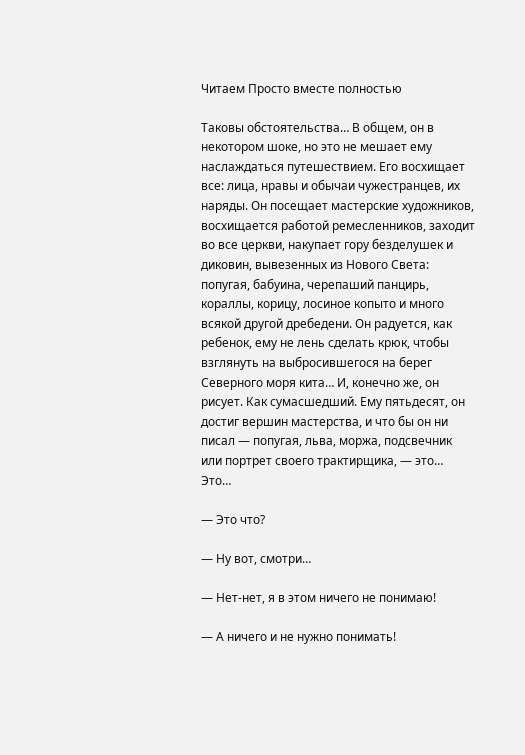Читаем Просто вместе полностью

Таковы обстоятельства… В общем, он в некотором шоке, но это не мешает ему наслаждаться путешествием. Его восхищает все: лица, нравы и обычаи чужестранцев, их наряды. Он посещает мастерские художников, восхищается работой ремесленников, заходит во все церкви, накупает гору безделушек и диковин, вывезенных из Нового Света: попугая, бабуина, черепаший панцирь, кораллы, корицу, лосиное копыто и много всякой другой дребедени. Он радуется, как ребенок, ему не лень сделать крюк, чтобы взглянуть на выбросившегося на берег Северного моря кита… И, конечно же, он рисует. Как сумасшедший. Ему пятьдесят, он достиг вершин мастерства, и что бы он ни писал — попугая, льва, моржа, подсвечник или портрет своего трактирщика, — это… Это…

— Это что?

— Ну вот, смотри…

— Нет-нет, я в этом ничего не понимаю!

— А ничего и не нужно понимать!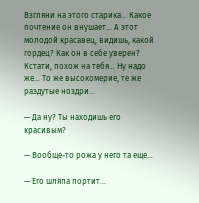Взгляни на этого старика… Какое почтение он внушает… А этот молодой красавец, видишь, какой гордец? Как он в себе уверен? Кстати, похож на тебя… Ну надо же… То же высокомерие, те же раздутые ноздри…

— Да ну? Ты находишь его красивым?

— Вообще-то рожа у него та еще…

— Его шляпа портит…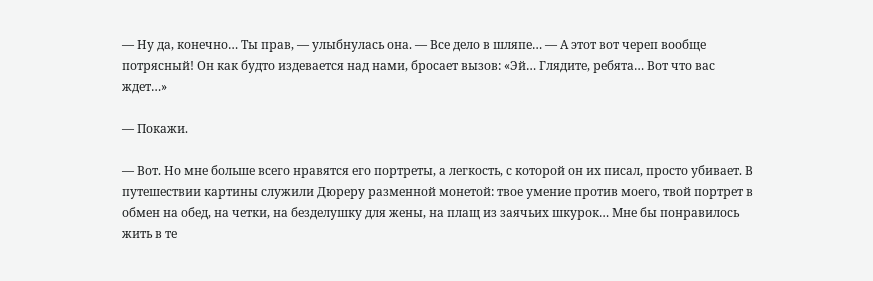— Ну да, конечно… Ты прав, — улыбнулась она. — Все дело в шляпе… — А этот вот череп вообще потрясный! Он как будто издевается над нами, бросает вызов: «Эй… Глядите, ребята… Вот что вас ждет…»

— Покажи.

— Вот. Но мне больше всего нравятся его портреты, а легкость, с которой он их писал, просто убивает. В путешествии картины служили Дюреру разменной монетой: твое умение против моего, твой портрет в обмен на обед, на четки, на безделушку для жены, на плащ из заячьих шкурок… Мне бы понравилось жить в те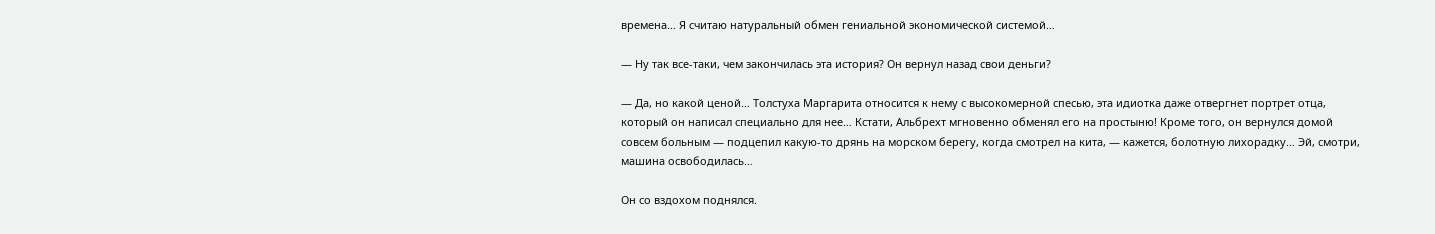времена… Я считаю натуральный обмен гениальной экономической системой…

— Ну так все-таки, чем закончилась эта история? Он вернул назад свои деньги?

— Да, но какой ценой… Толстуха Маргарита относится к нему с высокомерной спесью, эта идиотка даже отвергнет портрет отца, который он написал специально для нее… Кстати, Альбрехт мгновенно обменял его на простыню! Кроме того, он вернулся домой совсем больным — подцепил какую-то дрянь на морском берегу, когда смотрел на кита, — кажется, болотную лихорадку… Эй, смотри, машина освободилась…

Он со вздохом поднялся.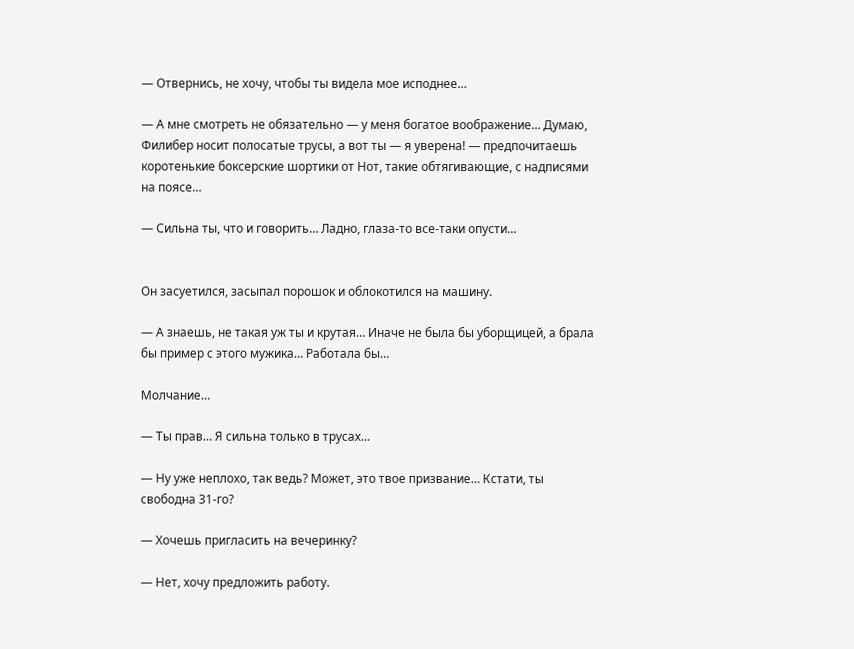— Отвернись, не хочу, чтобы ты видела мое исподнее…

— А мне смотреть не обязательно — у меня богатое воображение… Думаю, Филибер носит полосатые трусы, а вот ты — я уверена! — предпочитаешь коротенькие боксерские шортики от Нот, такие обтягивающие, с надписями на поясе…

— Сильна ты, что и говорить… Ладно, глаза-то все-таки опусти…


Он засуетился, засыпал порошок и облокотился на машину.

— А знаешь, не такая уж ты и крутая… Иначе не была бы уборщицей, а брала бы пример с этого мужика… Работала бы…

Молчание…

— Ты прав… Я сильна только в трусах…

— Ну уже неплохо, так ведь? Может, это твое призвание… Кстати, ты свободна 31-го?

— Хочешь пригласить на вечеринку?

— Нет, хочу предложить работу.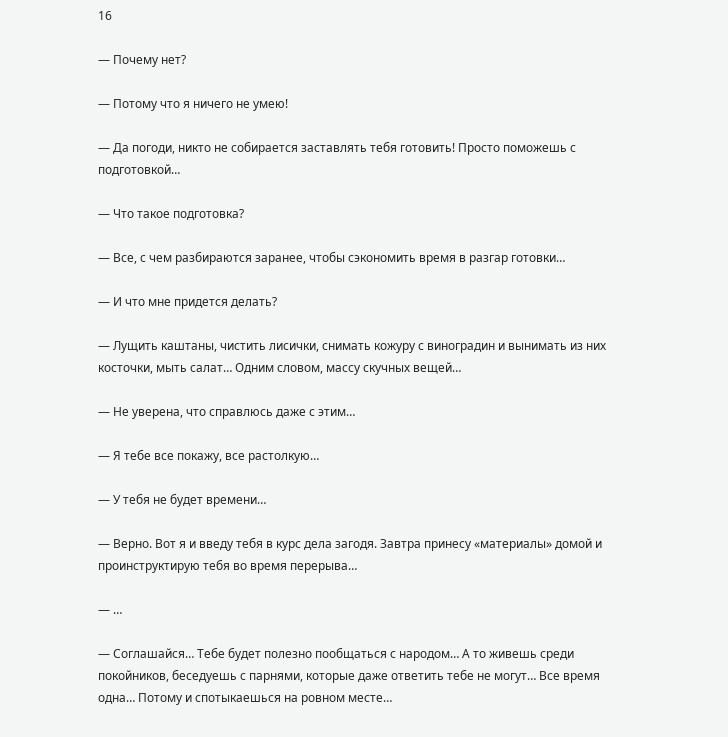16

— Почему нет?

— Потому что я ничего не умею!

— Да погоди, никто не собирается заставлять тебя готовить! Просто поможешь с подготовкой…

— Что такое подготовка?

— Все, с чем разбираются заранее, чтобы сэкономить время в разгар готовки…

— И что мне придется делать?

— Лущить каштаны, чистить лисички, снимать кожуру с виноградин и вынимать из них косточки, мыть салат… Одним словом, массу скучных вещей…

— Не уверена, что справлюсь даже с этим…

— Я тебе все покажу, все растолкую…

— У тебя не будет времени…

— Верно. Вот я и введу тебя в курс дела загодя. Завтра принесу «материалы» домой и проинструктирую тебя во время перерыва…

— …

— Соглашайся… Тебе будет полезно пообщаться с народом… А то живешь среди покойников, беседуешь с парнями, которые даже ответить тебе не могут… Все время одна… Потому и спотыкаешься на ровном месте…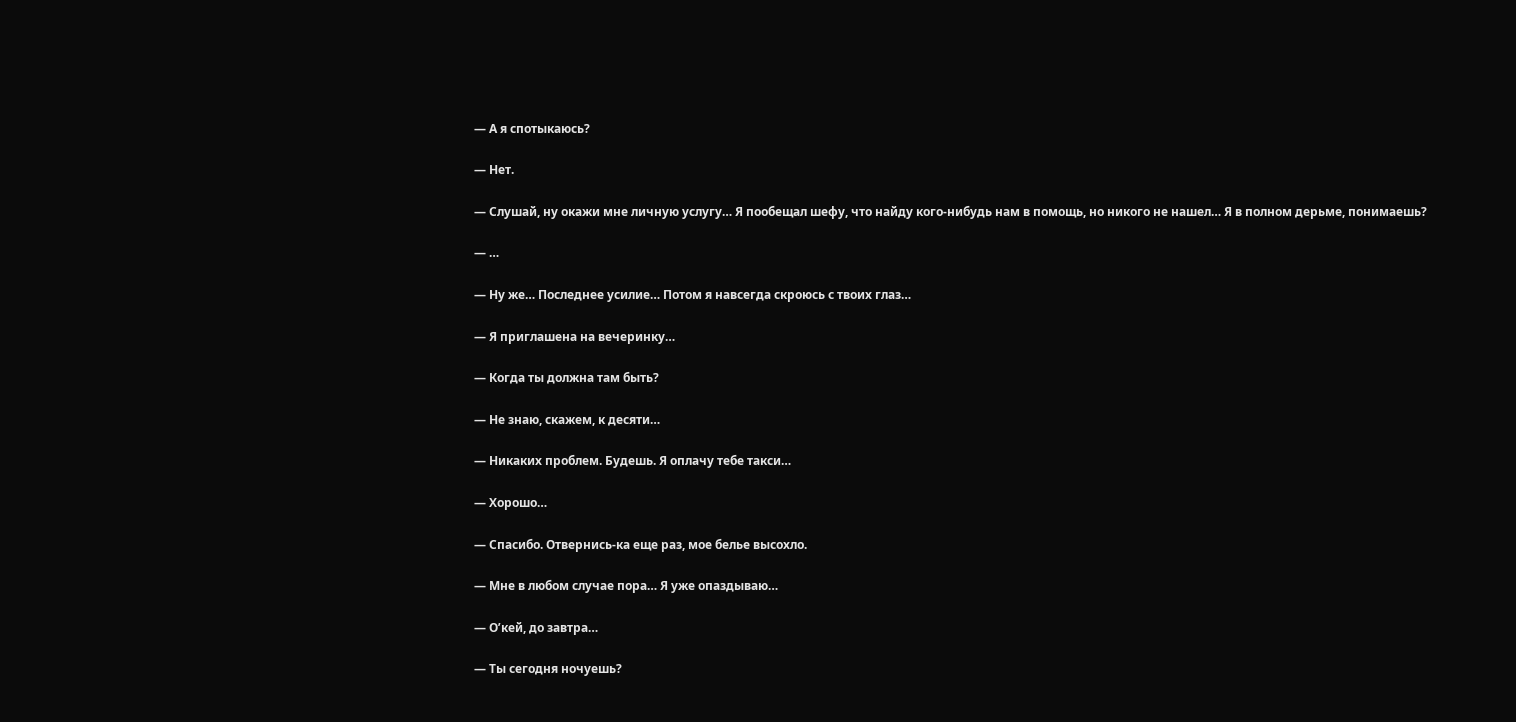— А я спотыкаюсь?

— Нет.

— Слушай, ну окажи мне личную услугу… Я пообещал шефу, что найду кого-нибудь нам в помощь, но никого не нашел… Я в полном дерьме, понимаешь?

— …

— Ну же… Последнее усилие… Потом я навсегда скроюсь с твоих глаз…

— Я приглашена на вечеринку…

— Когда ты должна там быть?

— Не знаю, скажем, к десяти…

— Никаких проблем. Будешь. Я оплачу тебе такси…

— Хорошо…

— Спасибо. Отвернись-ка еще раз, мое белье высохло.

— Мне в любом случае пора… Я уже опаздываю…

— О’кей, до завтра…

— Ты сегодня ночуешь?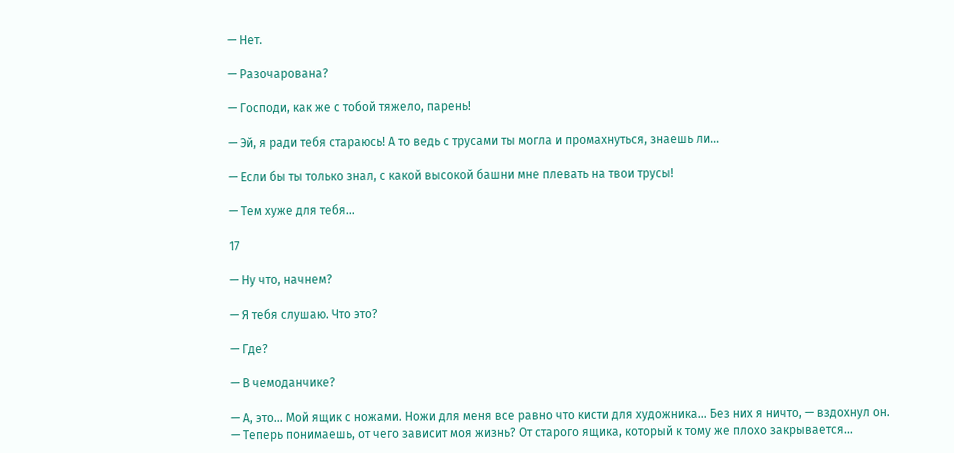— Нет.

— Разочарована?

— Господи, как же с тобой тяжело, парень!

— Эй, я ради тебя стараюсь! А то ведь с трусами ты могла и промахнуться, знаешь ли…

— Если бы ты только знал, с какой высокой башни мне плевать на твои трусы!

— Тем хуже для тебя…

17

— Ну что, начнем?

— Я тебя слушаю. Что это?

— Где?

— В чемоданчике?

— А, это… Мой ящик с ножами. Ножи для меня все равно что кисти для художника… Без них я ничто, — вздохнул он. — Теперь понимаешь, от чего зависит моя жизнь? От старого ящика, который к тому же плохо закрывается…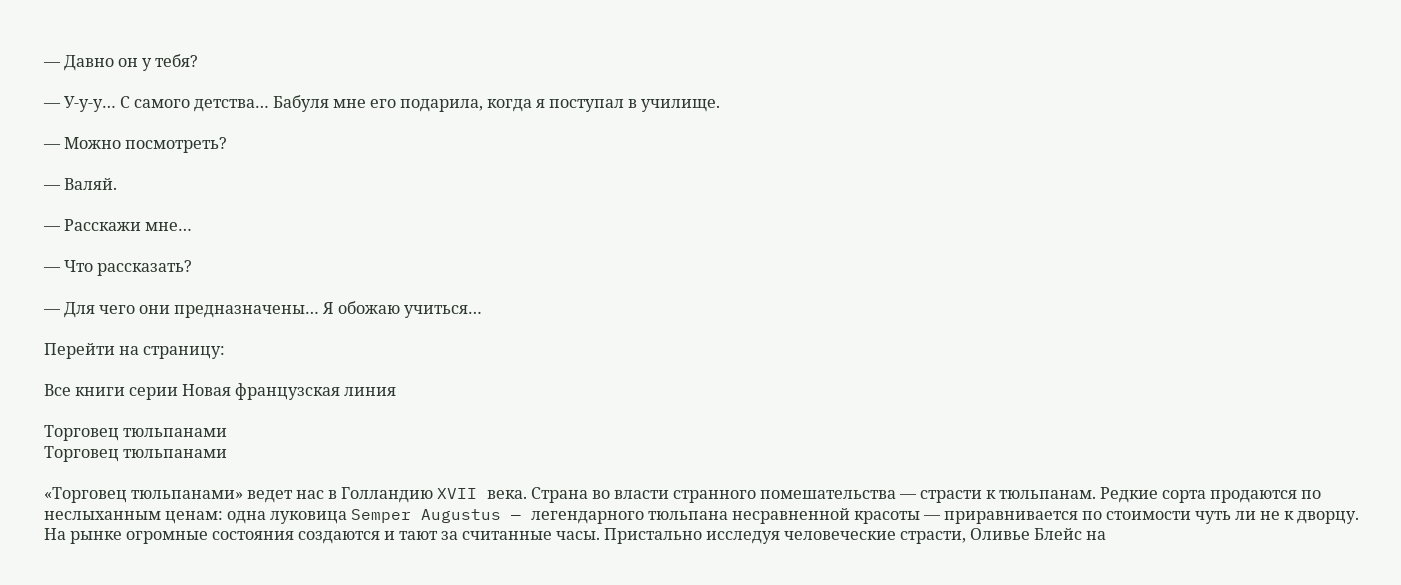— Давно он у тебя?

— У-у-у… С самого детства… Бабуля мне его подарила, когда я поступал в училище.

— Можно посмотреть?

— Валяй.

— Расскажи мне…

— Что рассказать?

— Для чего они предназначены… Я обожаю учиться…

Перейти на страницу:

Все книги серии Новая французская линия

Торговец тюльпанами
Торговец тюльпанами

«Торговец тюльпанами» ведет нас в Голландию XVII века. Страна во власти странного помешательства — страсти к тюльпанам. Редкие сорта продаются по неслыханным ценам: одна луковица Semper Augustus — легендарного тюльпана несравненной красоты — приравнивается по стоимости чуть ли не к дворцу. На рынке огромные состояния создаются и тают за считанные часы. Пристально исследуя человеческие страсти, Оливье Блейс на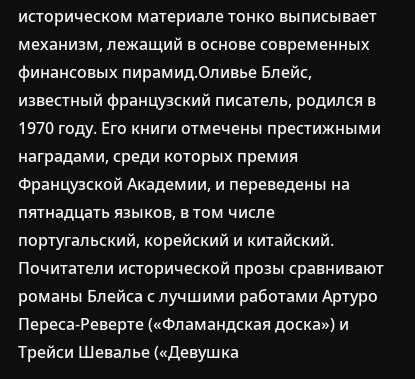историческом материале тонко выписывает механизм, лежащий в основе современных финансовых пирамид.Оливье Блейс, известный французский писатель, родился в 1970 году. Его книги отмечены престижными наградами, среди которых премия Французской Академии, и переведены на пятнадцать языков, в том числе португальский, корейский и китайский. Почитатели исторической прозы сравнивают романы Блейса с лучшими работами Артуро Переса-Реверте («Фламандская доска») и Трейси Шевалье («Девушка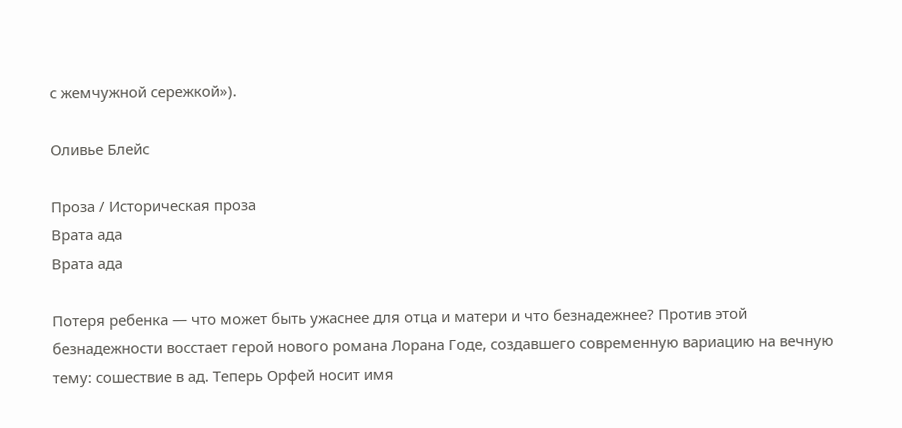с жемчужной сережкой»).

Оливье Блейс

Проза / Историческая проза
Врата ада
Врата ада

Потеря ребенка — что может быть ужаснее для отца и матери и что безнадежнее? Против этой безнадежности восстает герой нового романа Лорана Годе, создавшего современную вариацию на вечную тему: сошествие в ад. Теперь Орфей носит имя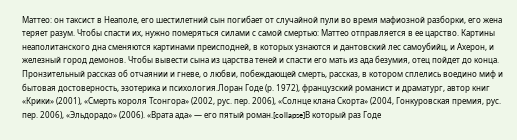Маттео: он таксист в Неаполе, его шестилетний сын погибает от случайной пули во время мафиозной разборки, его жена теряет разум. Чтобы спасти их, нужно померяться силами с самой смертью: Маттео отправляется в ее царство. Картины неаполитанского дна сменяются картинами преисподней, в которых узнаются и дантовский лес самоубийц, и Ахерон, и железный город демонов. Чтобы вывести сына из царства теней и спасти его мать из ада безумия, отец пойдет до конца. Пронзительный рассказ об отчаянии и гневе, о любви, побеждающей смерть, рассказ, в котором сплелись воедино миф и бытовая достоверность, эзотерика и психология.Лоран Годе (р. 1972), французский романист и драматург, автор книг «Крики» (2001), «Смерть короля Тсонгора» (2002, рус. пер. 2006), «Солнце клана Скорта» (2004, Гонкуровская премия, рус. пер. 2006), «Эльдорадо» (2006). «Врата ада» — его пятый роман.[collapse]В который раз Годе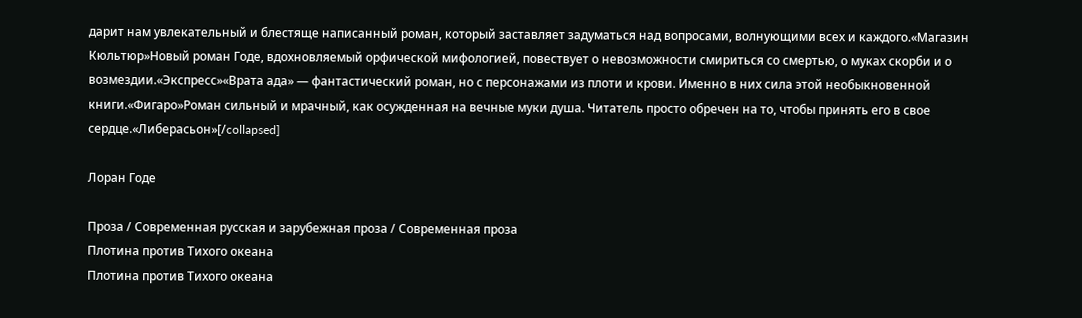дарит нам увлекательный и блестяще написанный роман, который заставляет задуматься над вопросами, волнующими всех и каждого.«Магазин Кюльтюр»Новый роман Годе, вдохновляемый орфической мифологией, повествует о невозможности смириться со смертью, о муках скорби и о возмездии.«Экспресс»«Врата ада» — фантастический роман, но с персонажами из плоти и крови. Именно в них сила этой необыкновенной книги.«Фигаро»Роман сильный и мрачный, как осужденная на вечные муки душа. Читатель просто обречен на то, чтобы принять его в свое сердце.«Либерасьон»[/collapsed]

Лоран Годе

Проза / Современная русская и зарубежная проза / Современная проза
Плотина против Тихого океана
Плотина против Тихого океана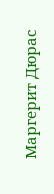Маргерит Дюрас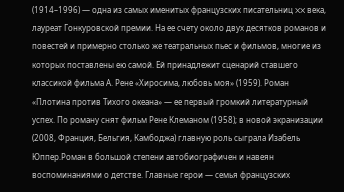(1914–1996) — одна из самых именитых французских писательниц XX века, лауреат Гонкуровской премии. На ее счету около двух десятков романов и повестей и примерно столько же театральных пьес и фильмов, многие из которых поставлены ею самой. Ей принадлежит сценарий ставшего классикой фильма А. Рене «Хиросима, любовь моя» (1959). Роман «Плотина против Тихого океана» — ее первый громкий литературный успех. По роману снят фильм Рене Клеманом (1958); в новой экранизации (2008, Франция, Бельгия, Камбоджа) главную роль сыграла Изабель Юппер.Роман в большой степени автобиографичен и навеян воспоминаниями о детстве. Главные герои — семья французских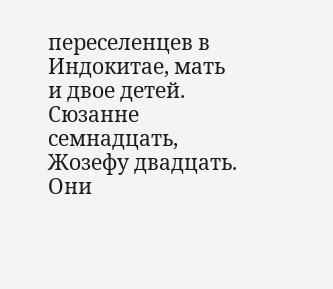переселенцев в Индокитае, мать и двое детей. Сюзанне семнадцать, Жозефу двадцать. Они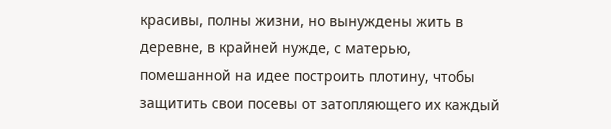красивы, полны жизни, но вынуждены жить в деревне, в крайней нужде, с матерью, помешанной на идее построить плотину, чтобы защитить свои посевы от затопляющего их каждый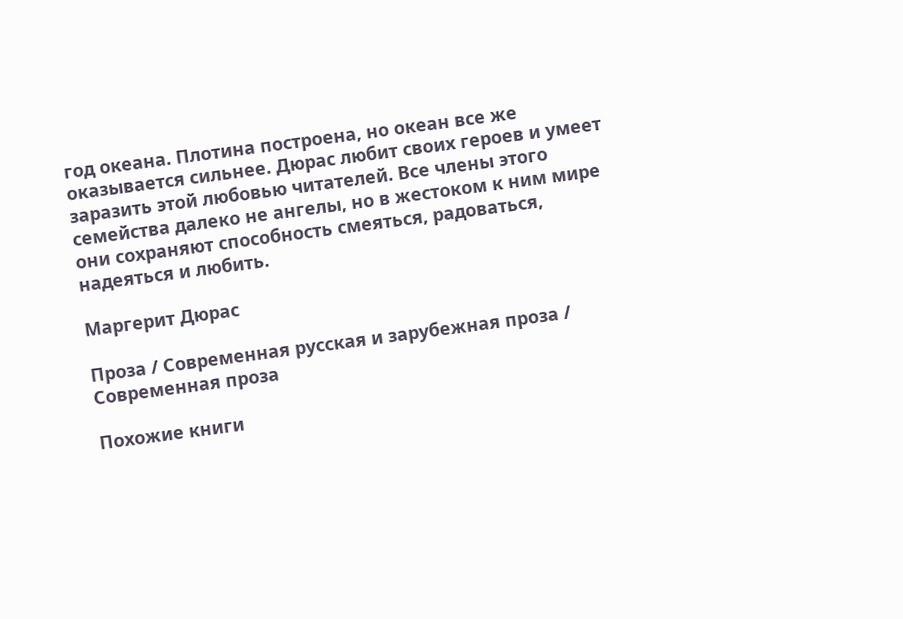год океана. Плотина построена, но океан все же оказывается сильнее. Дюрас любит своих героев и умеет заразить этой любовью читателей. Все члены этого семейства далеко не ангелы, но в жестоком к ним мире они сохраняют способность смеяться, радоваться, надеяться и любить.

Маргерит Дюрас

Проза / Современная русская и зарубежная проза / Современная проза

Похожие книги